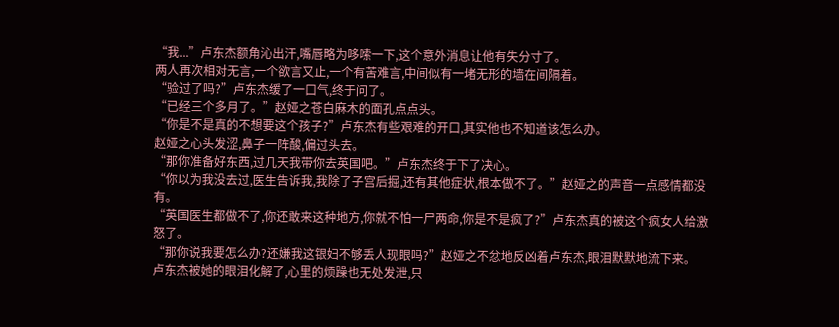“我...”卢东杰额角沁出汗,嘴唇略为哆嗦一下,这个意外消息让他有失分寸了。
两人再次相对无言,一个欲言又止,一个有苦难言,中间似有一堵无形的墙在间隔着。
“验过了吗?”卢东杰缓了一口气,终于问了。
“已经三个多月了。”赵娅之苍白麻木的面孔点点头。
“你是不是真的不想要这个孩子?”卢东杰有些艰难的开口,其实他也不知道该怎么办。
赵娅之心头发涩,鼻子一阵酸,偏过头去。
“那你准备好东西,过几天我带你去英国吧。”卢东杰终于下了决心。
“你以为我没去过,医生告诉我,我除了子宫后掘,还有其他症状,根本做不了。”赵娅之的声音一点感情都没有。
“英国医生都做不了,你还敢来这种地方,你就不怕一尸两命,你是不是疯了?”卢东杰真的被这个疯女人给激怒了。
“那你说我要怎么办?还嫌我这银妇不够丢人现眼吗?”赵娅之不忿地反凶着卢东杰,眼泪默默地流下来。
卢东杰被她的眼泪化解了,心里的烦躁也无处发泄,只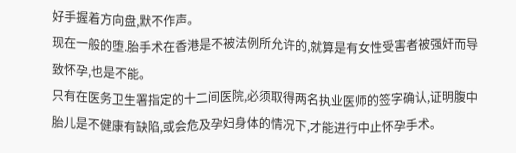好手握着方向盘,默不作声。
现在一般的堕.胎手术在香港是不被法例所允许的,就算是有女性受害者被强奸而导致怀孕,也是不能。
只有在医务卫生署指定的十二间医院,必须取得两名执业医师的签字确认,证明腹中胎儿是不健康有缺陷,或会危及孕妇身体的情况下,才能进行中止怀孕手术。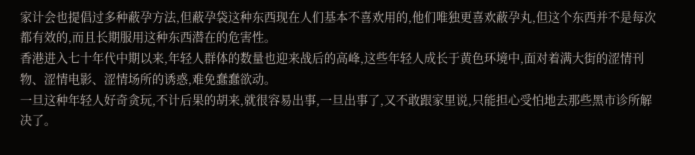家计会也提倡过多种蔽孕方法,但蔽孕袋这种东西现在人们基本不喜欢用的,他们唯独更喜欢蔽孕丸,但这个东西并不是每次都有效的,而且长期服用这种东西潜在的危害性。
香港进入七十年代中期以来,年轻人群体的数量也迎来战后的高峰,这些年轻人成长于黄色环境中,面对着满大街的涩情刊物、涩情电影、涩情场所的诱惑,难免蠢蠢欲动。
一旦这种年轻人好奇贪玩,不计后果的胡来,就很容易出事,一旦出事了,又不敢跟家里说,只能担心受怕地去那些黑市诊所解决了。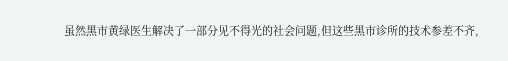虽然黑市黄绿医生解决了一部分见不得光的社会问题,但这些黑市诊所的技术参差不齐,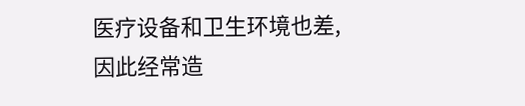医疗设备和卫生环境也差,因此经常造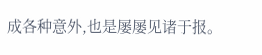成各种意外,也是屡屡见诸于报。